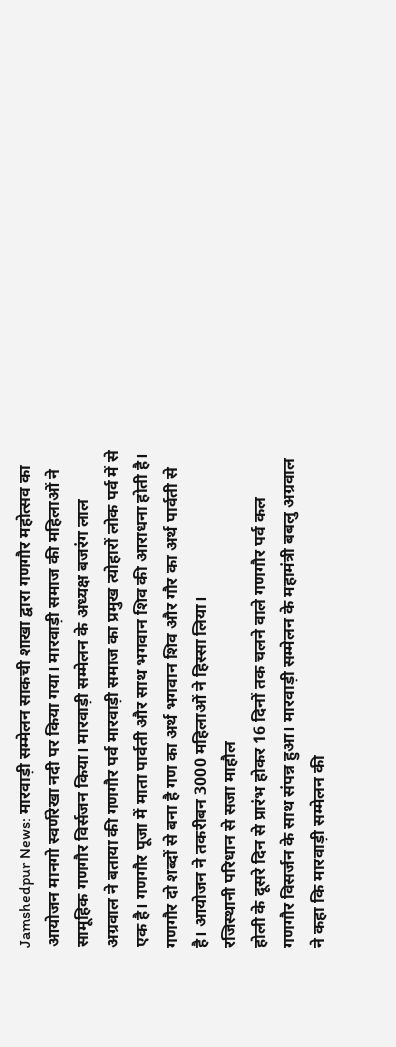Jamshedpur News: मारवाड़ी सम्मेलन साकची शाखा द्वारा गणगौर महोत्सव का आयोजन मानगो स्वर्णरेखा नदी पर किया गया। मारवाड़ी समाज की महिलाओं ने सामूहिक गणगौर विर्सजन किया। मारवाड़ी सम्मेलन के अध्यक्ष बजरंग लाल अग्रवाल ने बताया की गणगौर पर्व मारवाड़ी समाज का प्रमुख त्योहारों लोक पर्व में से एक है। गणगौर पूजा में माता पार्वती और साथ भगवान शिव की आराधना होती है। गणगौर दो शब्दों से बना है गण का अर्थ भगवान शिव और गौर का अर्थ पार्वती से है। आयोजन ने तकरीबन 3000 महिलाओं ने हिस्सा लिया।
रजिस्थानी परिधान से सजा माहौल
होली के दूसरे दिन से प्रारंभ होकर 16 दिनों तक चलने वाले गणगौर पर्व कल गणगौर विसर्जन के साथ संपन्न हुआ। मारवाड़ी सम्मेलन के महामंत्री बबलु अग्रवाल ने कहा कि मारवाड़ी सम्मेलन की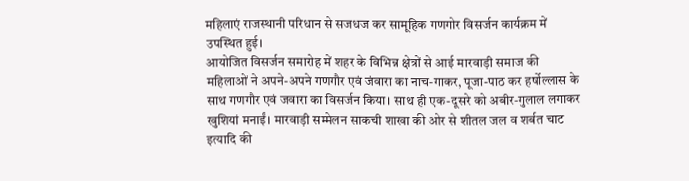महिलाएं राजस्थानी परिधान से सजधज कर सामूहिक गणगोर विसर्जन कार्यक्रम में उपस्थित हुई।
आयोजित विसर्जन समारोह में शहर के विभिन्न क्षेत्रों से आई मारवाड़ी समाज की महिलाओं ने अपने-अपने गणगौर एवं जंवारा का नाच-गाकर, पूजा-पाठ कर हर्षोल्लास के साथ गणगौर एवं जवारा का विसर्जन किया। साथ ही एक-दूसरे को अबीर-गुलाल लगाकर खुशियां मनाईं। मारवाड़ी सम्मेलन साकची शाखा की ओर से शीतल जल व शर्बत चाट इत्यादि की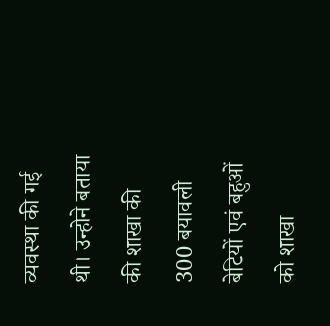व्यवस्था की गई थी। उन्होने बताया की शाखा की 300 बयावली बेटियों एवं बहुओं को शाखा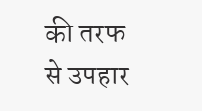की तरफ से उपहार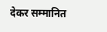देकर सम्मानित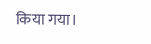किया गया।